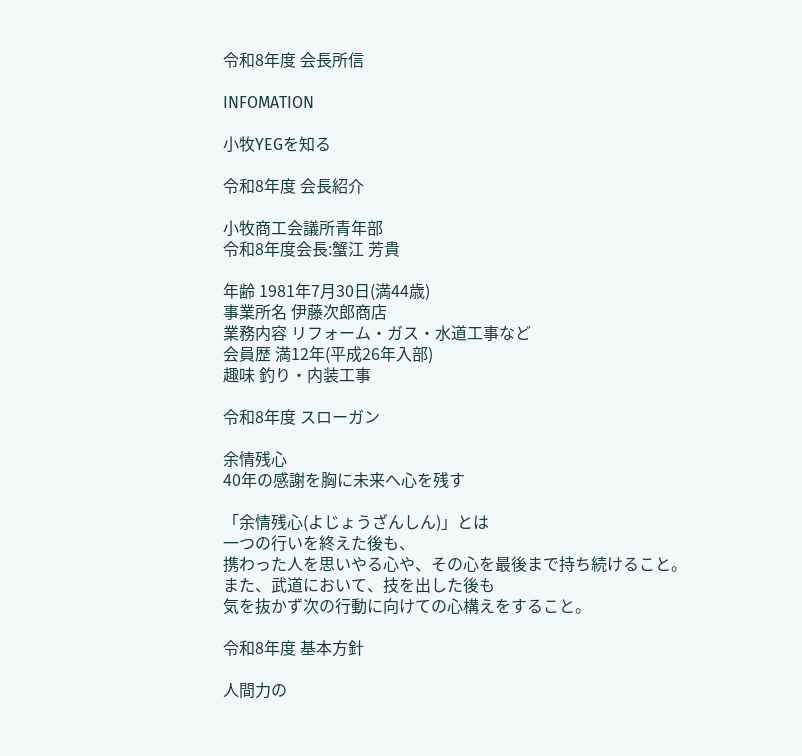令和8年度 会長所信

INFOMATION

小牧YEGを知る

令和8年度 会長紹介

小牧商工会議所青年部
令和8年度会長:蟹江 芳貴

年齢 1981年7月30日(満44歳)
事業所名 伊藤次郎商店
業務内容 リフォーム・ガス・水道工事など
会員歴 満12年(平成26年入部)
趣味 釣り・内装工事

令和8年度 スローガン

余情残心
40年の感謝を胸に未来へ心を残す

「余情残心(よじょうざんしん)」とは
一つの行いを終えた後も、
携わった人を思いやる心や、その心を最後まで持ち続けること。
また、武道において、技を出した後も
気を抜かず次の行動に向けての心構えをすること。

令和8年度 基本方針

人間力の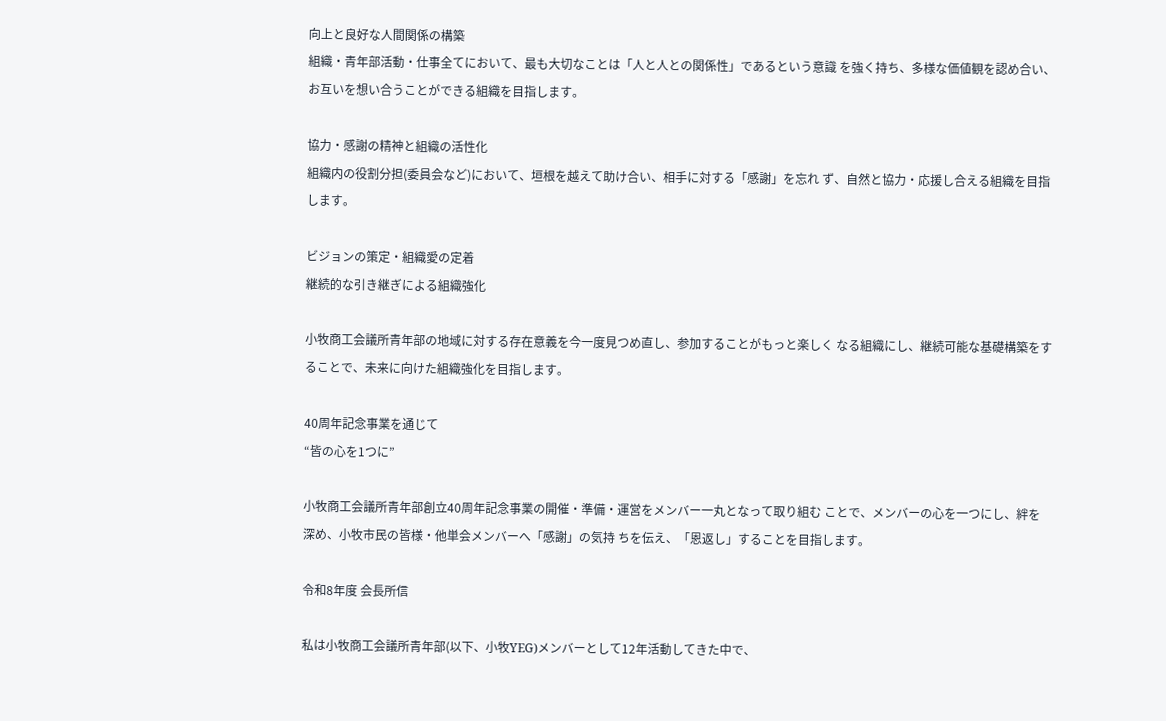向上と良好な人間関係の構築
組織・青年部活動・仕事全てにおいて、最も大切なことは「人と人との関係性」であるという意識 を強く持ち、多様な価値観を認め合い、お互いを想い合うことができる組織を目指します。

協力・感謝の精神と組織の活性化
組織内の役割分担(委員会など)において、垣根を越えて助け合い、相手に対する「感謝」を忘れ ず、自然と協力・応援し合える組織を目指します。

ビジョンの策定・組織愛の定着
継続的な引き継ぎによる組織強化

小牧商工会議所青年部の地域に対する存在意義を今一度見つめ直し、参加することがもっと楽しく なる組織にし、継続可能な基礎構築をすることで、未来に向けた組織強化を目指します。

40周年記念事業を通じて
“皆の心を1つに”

小牧商工会議所青年部創立40周年記念事業の開催・準備・運営をメンバー一丸となって取り組む ことで、メンバーの心を一つにし、絆を深め、小牧市民の皆様・他単会メンバーへ「感謝」の気持 ちを伝え、「恩返し」することを目指します。

令和8年度 会長所信

私は小牧商工会議所青年部(以下、小牧YEG)メンバーとして12年活動してきた中で、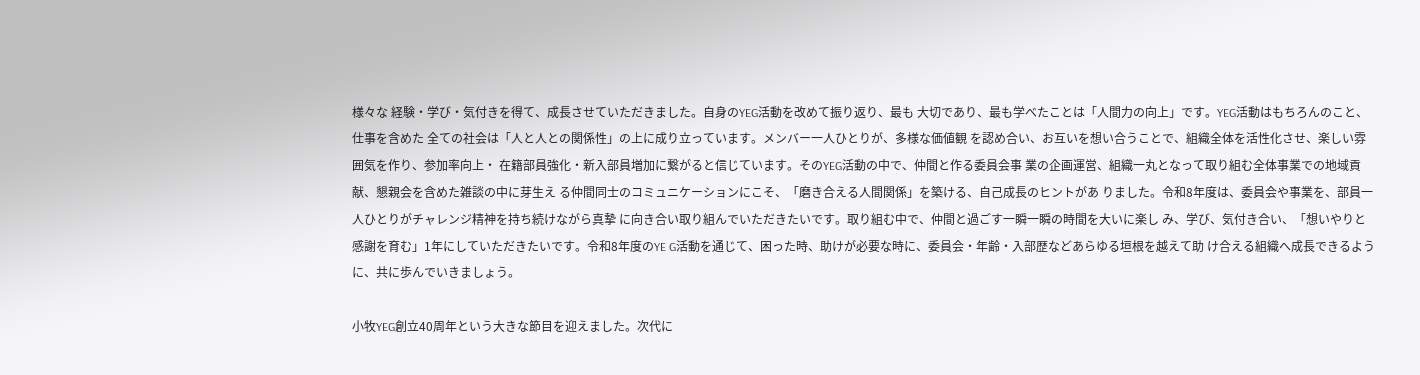様々な 経験・学び・気付きを得て、成長させていただきました。自身のYEG活動を改めて振り返り、最も 大切であり、最も学べたことは「人間力の向上」です。YEG活動はもちろんのこと、仕事を含めた 全ての社会は「人と人との関係性」の上に成り立っています。メンバー一人ひとりが、多様な価値観 を認め合い、お互いを想い合うことで、組織全体を活性化させ、楽しい雰囲気を作り、参加率向上・ 在籍部員強化・新入部員増加に繋がると信じています。そのYEG活動の中で、仲間と作る委員会事 業の企画運営、組織一丸となって取り組む全体事業での地域貢献、懇親会を含めた雑談の中に芽生え る仲間同士のコミュニケーションにこそ、「磨き合える人間関係」を築ける、自己成長のヒントがあ りました。令和8年度は、委員会や事業を、部員一人ひとりがチャレンジ精神を持ち続けながら真摯 に向き合い取り組んでいただきたいです。取り組む中で、仲間と過ごす一瞬一瞬の時間を大いに楽し み、学び、気付き合い、「想いやりと感謝を育む」1年にしていただきたいです。令和8年度のYE G活動を通じて、困った時、助けが必要な時に、委員会・年齢・入部歴などあらゆる垣根を越えて助 け合える組織へ成長できるように、共に歩んでいきましょう。

小牧YEG創立40周年という大きな節目を迎えました。次代に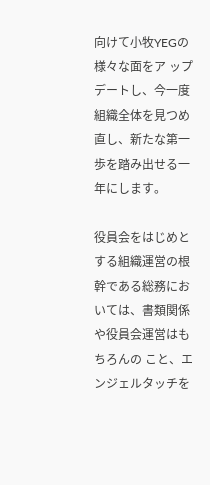向けて小牧YEGの様々な面をア ップデートし、今一度組織全体を見つめ直し、新たな第一歩を踏み出せる一年にします。

役員会をはじめとする組織運営の根幹である総務においては、書類関係や役員会運営はもちろんの こと、エンジェルタッチを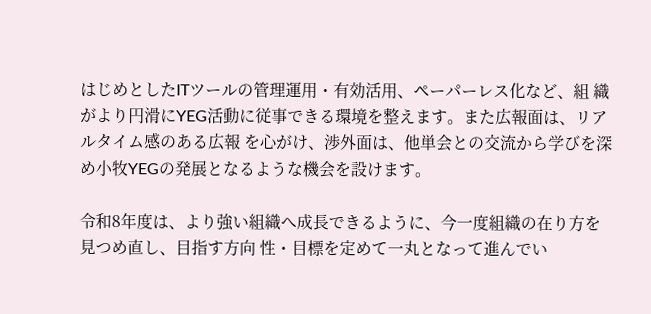はじめとしたITツールの管理運用・有効活用、ペーパーレス化など、組 織がより円滑にYEG活動に従事できる環境を整えます。また広報面は、リアルタイム感のある広報 を心がけ、渉外面は、他単会との交流から学びを深め小牧YEGの発展となるような機会を設けます。

令和8年度は、より強い組織へ成長できるように、今一度組織の在り方を見つめ直し、目指す方向 性・目標を定めて一丸となって進んでい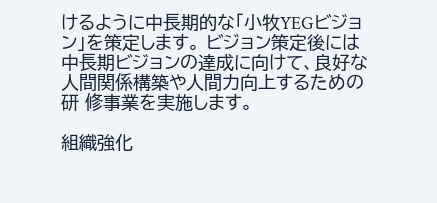けるように中長期的な「小牧YEGビジョン」を策定します。 ビジョン策定後には中長期ビジョンの達成に向けて、良好な人間関係構築や人間力向上するための研 修事業を実施します。

組織強化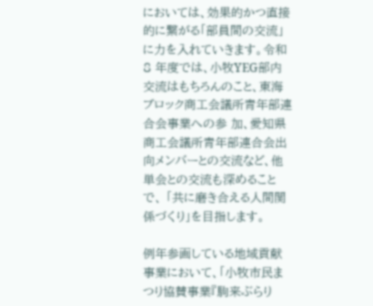においては、効果的かつ直接的に繋がる「部員間の交流」に力を入れていきます。令和8 年度では、小牧YEG部内交流はもちろんのこと、東海ブロック商工会議所青年部連合会事業への参 加、愛知県商工会議所青年部連合会出向メンバーとの交流など、他単会との交流も深めることで、 「共に磨き合える人間関係づくり」を目指します。

例年参画している地域貢献事業において、「小牧市民まつり協賛事業『駒来ぶらり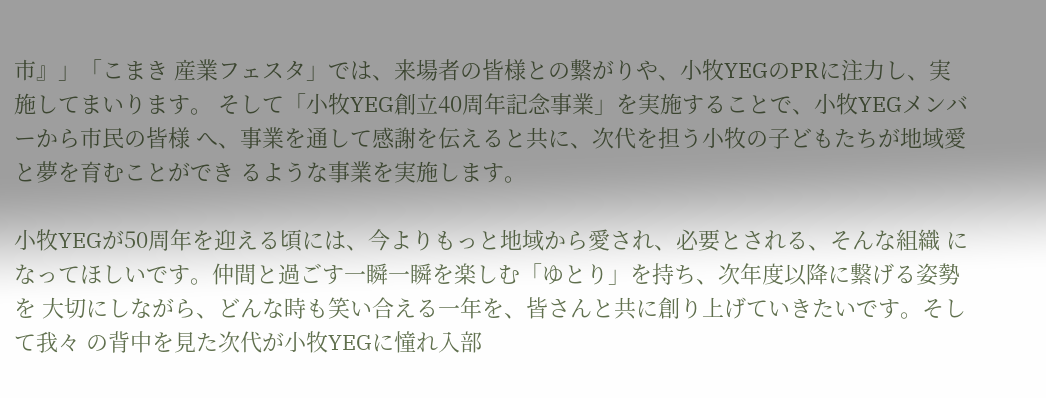市』」「こまき 産業フェスタ」では、来場者の皆様との繋がりや、小牧YEGのPRに注力し、実施してまいります。 そして「小牧YEG創立40周年記念事業」を実施することで、小牧YEGメンバーから市民の皆様 へ、事業を通して感謝を伝えると共に、次代を担う小牧の子どもたちが地域愛と夢を育むことができ るような事業を実施します。

小牧YEGが50周年を迎える頃には、今よりもっと地域から愛され、必要とされる、そんな組織 になってほしいです。仲間と過ごす一瞬一瞬を楽しむ「ゆとり」を持ち、次年度以降に繋げる姿勢を 大切にしながら、どんな時も笑い合える一年を、皆さんと共に創り上げていきたいです。そして我々 の背中を見た次代が小牧YEGに憧れ入部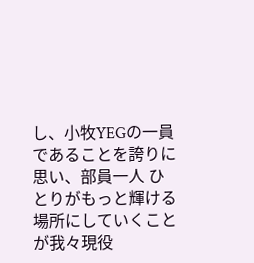し、小牧YEGの一員であることを誇りに思い、部員一人 ひとりがもっと輝ける場所にしていくことが我々現役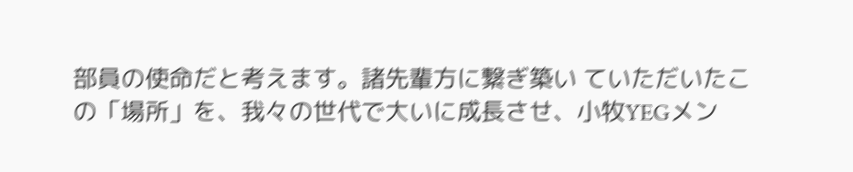部員の使命だと考えます。諸先輩方に繋ぎ築い ていただいたこの「場所」を、我々の世代で大いに成長させ、小牧YEGメン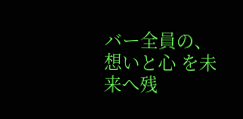バー全員の、想いと心 を未来へ残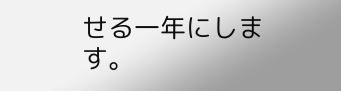せる一年にします。